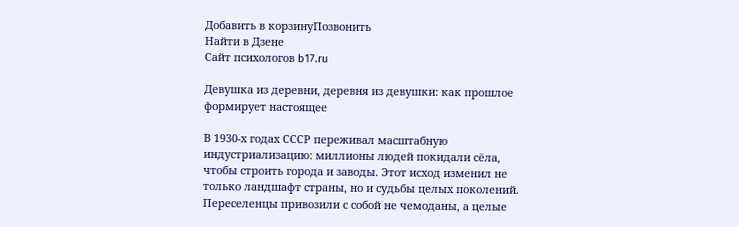Добавить в корзинуПозвонить
Найти в Дзене
Сайт психологов b17.ru

Девушка из деревни, деревня из девушки: как прошлое формирует настоящее

В 1930-х годах СССР переживал масштабную индустриализацию: миллионы людей покидали сёла, чтобы строить города и заводы. Этот исход изменил не только ландшафт страны, но и судьбы целых поколений. Переселенцы привозили с собой не чемоданы, а целые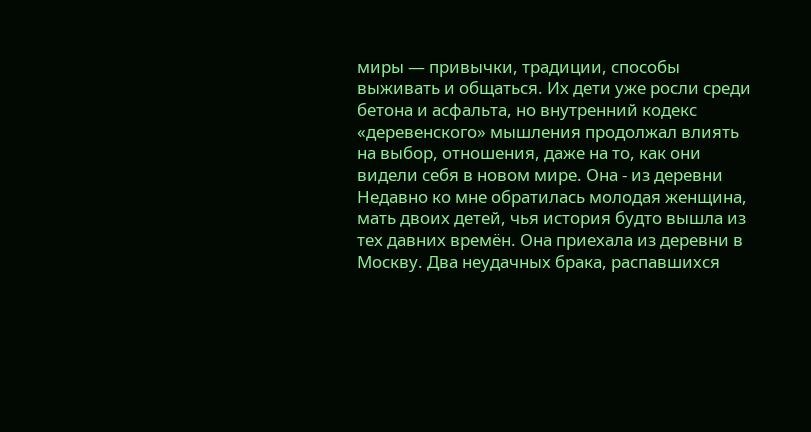миры — привычки, традиции, способы выживать и общаться. Их дети уже росли среди бетона и асфальта, но внутренний кодекс «деревенского» мышления продолжал влиять на выбор, отношения, даже на то, как они видели себя в новом мире. Она - из деревни Недавно ко мне обратилась молодая женщина, мать двоих детей, чья история будто вышла из тех давних времён. Она приехала из деревни в Москву. Два неудачных брака, распавшихся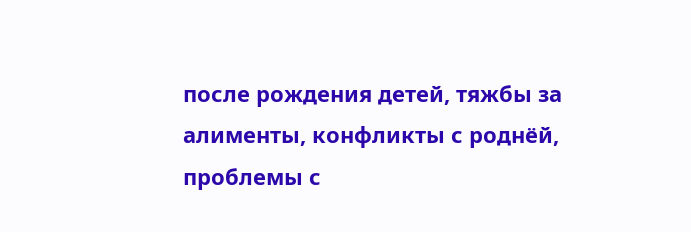после рождения детей, тяжбы за алименты, конфликты с роднёй, проблемы с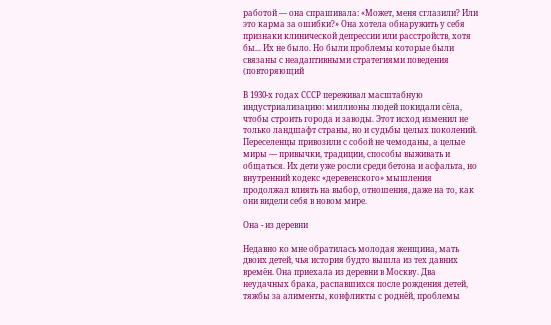работой — она спрашивала: «Может, меня сглазили? Или это карма за ошибки?» Она хотела обнаружить у себя признаки клинической депрессии или расстройств, хотя бы... Их не было. Но были проблемы которые были связаны с неадаптивными стратегиями поведения (повторяющий

В 1930-х годах СССР переживал масштабную индустриализацию: миллионы людей покидали сёла, чтобы строить города и заводы. Этот исход изменил не только ландшафт страны, но и судьбы целых поколений. Переселенцы привозили с собой не чемоданы, а целые миры — привычки, традиции, способы выживать и общаться. Их дети уже росли среди бетона и асфальта, но внутренний кодекс «деревенского» мышления продолжал влиять на выбор, отношения, даже на то, как они видели себя в новом мире.

Она - из деревни

Недавно ко мне обратилась молодая женщина, мать двоих детей, чья история будто вышла из тех давних времён. Она приехала из деревни в Москву. Два неудачных брака, распавшихся после рождения детей, тяжбы за алименты, конфликты с роднёй, проблемы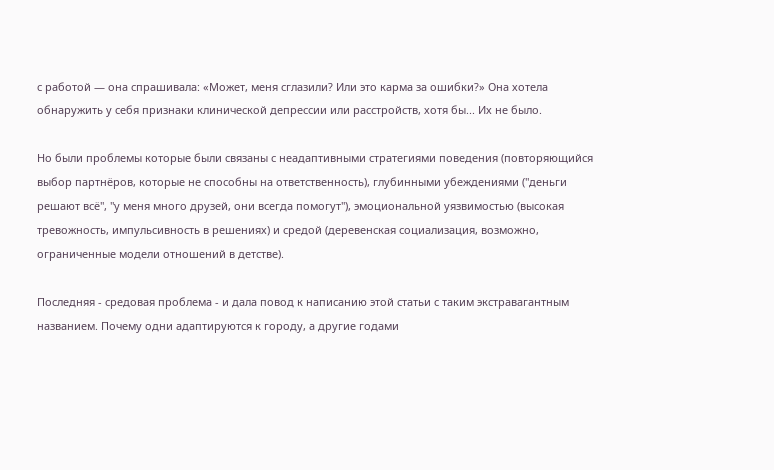с работой — она спрашивала: «Может, меня сглазили? Или это карма за ошибки?» Она хотела обнаружить у себя признаки клинической депрессии или расстройств, хотя бы... Их не было.

Но были проблемы которые были связаны с неадаптивными стратегиями поведения (повторяющийся выбор партнёров, которые не способны на ответственность), глубинными убеждениями ("деньги решают всё", "у меня много друзей, они всегда помогут"), эмоциональной уязвимостью (высокая тревожность, импульсивность в решениях) и средой (деревенская социализация, возможно, ограниченные модели отношений в детстве).

Последняя - средовая проблема - и дала повод к написанию этой статьи с таким экстравагантным названием. Почему одни адаптируются к городу, а другие годами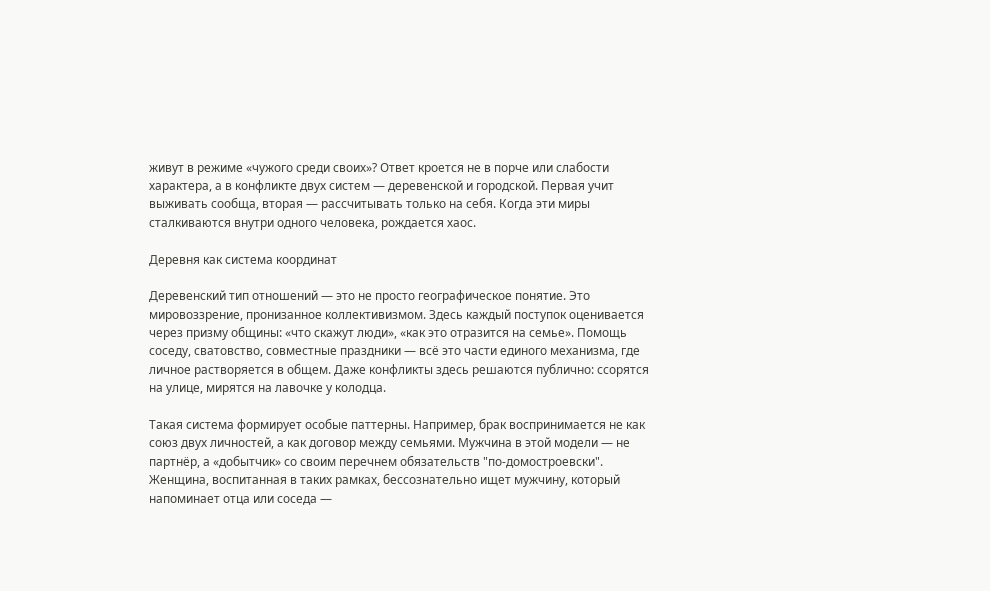живут в режиме «чужого среди своих»? Ответ кроется не в порче или слабости характера, а в конфликте двух систем — деревенской и городской. Первая учит выживать сообща, вторая — рассчитывать только на себя. Когда эти миры сталкиваются внутри одного человека, рождается хаос.

Деревня как система координат

Деревенский тип отношений — это не просто географическое понятие. Это мировоззрение, пронизанное коллективизмом. Здесь каждый поступок оценивается через призму общины: «что скажут люди», «как это отразится на семье». Помощь соседу, сватовство, совместные праздники — всё это части единого механизма, где личное растворяется в общем. Даже конфликты здесь решаются публично: ссорятся на улице, мирятся на лавочке у колодца.

Такая система формирует особые паттерны. Например, брак воспринимается не как союз двух личностей, а как договор между семьями. Мужчина в этой модели — не партнёр, а «добытчик» со своим перечнем обязательств "по-домостроевски". Женщина, воспитанная в таких рамках, бессознательно ищет мужчину, который напоминает отца или соседа —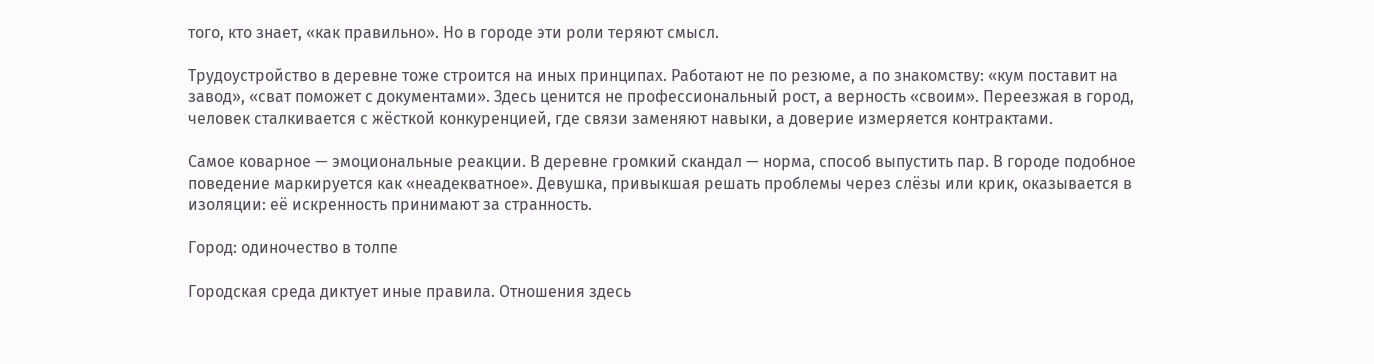того, кто знает, «как правильно». Но в городе эти роли теряют смысл.

Трудоустройство в деревне тоже строится на иных принципах. Работают не по резюме, а по знакомству: «кум поставит на завод», «сват поможет с документами». Здесь ценится не профессиональный рост, а верность «своим». Переезжая в город, человек сталкивается с жёсткой конкуренцией, где связи заменяют навыки, а доверие измеряется контрактами.

Самое коварное — эмоциональные реакции. В деревне громкий скандал — норма, способ выпустить пар. В городе подобное поведение маркируется как «неадекватное». Девушка, привыкшая решать проблемы через слёзы или крик, оказывается в изоляции: её искренность принимают за странность.

Город: одиночество в толпе

Городская среда диктует иные правила. Отношения здесь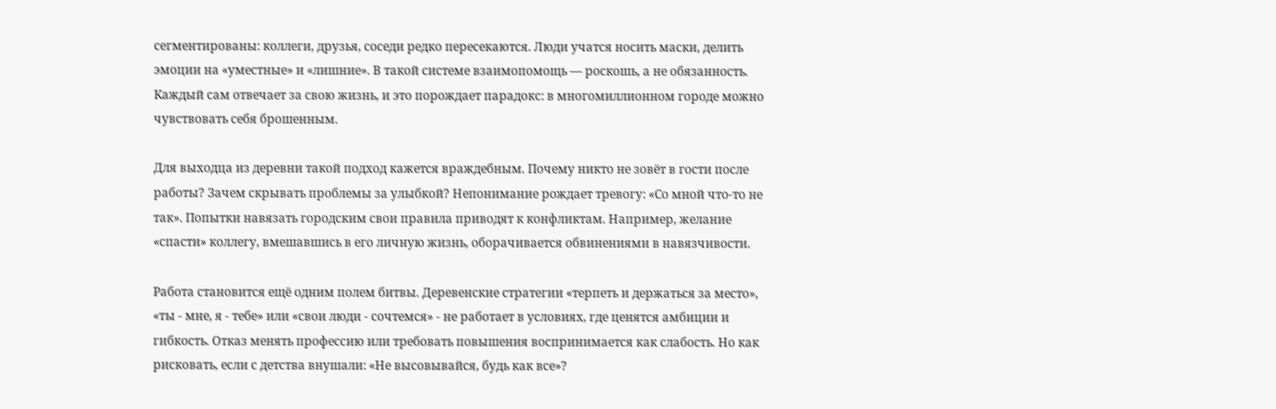сегментированы: коллеги, друзья, соседи редко пересекаются. Люди учатся носить маски, делить эмоции на «уместные» и «лишние». В такой системе взаимопомощь — роскошь, а не обязанность. Каждый сам отвечает за свою жизнь, и это порождает парадокс: в многомиллионном городе можно чувствовать себя брошенным.

Для выходца из деревни такой подход кажется враждебным. Почему никто не зовёт в гости после работы? Зачем скрывать проблемы за улыбкой? Непонимание рождает тревогу: «Со мной что-то не так». Попытки навязать городским свои правила приводят к конфликтам. Например, желание «спасти» коллегу, вмешавшись в его личную жизнь, оборачивается обвинениями в навязчивости.

Работа становится ещё одним полем битвы. Деревенские стратегии «терпеть и держаться за место», «ты - мне, я - тебе» или «свои люди - сочтемся» - не работает в условиях, где ценятся амбиции и гибкость. Отказ менять профессию или требовать повышения воспринимается как слабость. Но как рисковать, если с детства внушали: «Не высовывайся, будь как все»?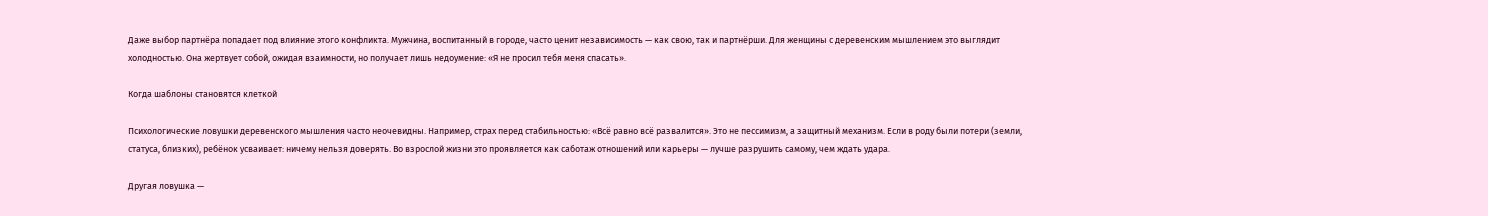Даже выбор партнёра попадает под влияние этого конфликта. Мужчина, воспитанный в городе, часто ценит независимость — как свою, так и партнёрши. Для женщины с деревенским мышлением это выглядит холодностью. Она жертвует собой, ожидая взаимности, но получает лишь недоумение: «Я не просил тебя меня спасать».

Когда шаблоны становятся клеткой

Психологические ловушки деревенского мышления часто неочевидны. Например, страх перед стабильностью: «Всё равно всё развалится». Это не пессимизм, а защитный механизм. Если в роду были потери (земли, статуса, близких), ребёнок усваивает: ничему нельзя доверять. Во взрослой жизни это проявляется как саботаж отношений или карьеры — лучше разрушить самому, чем ждать удара.

Другая ловушка —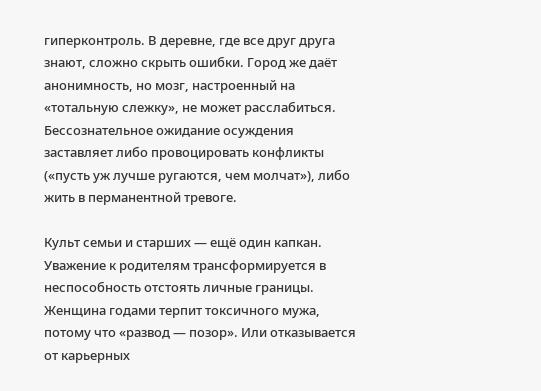гиперконтроль. В деревне, где все друг друга знают, сложно скрыть ошибки. Город же даёт анонимность, но мозг, настроенный на «тотальную слежку», не может расслабиться. Бессознательное ожидание осуждения заставляет либо провоцировать конфликты («пусть уж лучше ругаются, чем молчат»), либо жить в перманентной тревоге.

Культ семьи и старших — ещё один капкан. Уважение к родителям трансформируется в неспособность отстоять личные границы. Женщина годами терпит токсичного мужа, потому что «развод — позор». Или отказывается от карьерных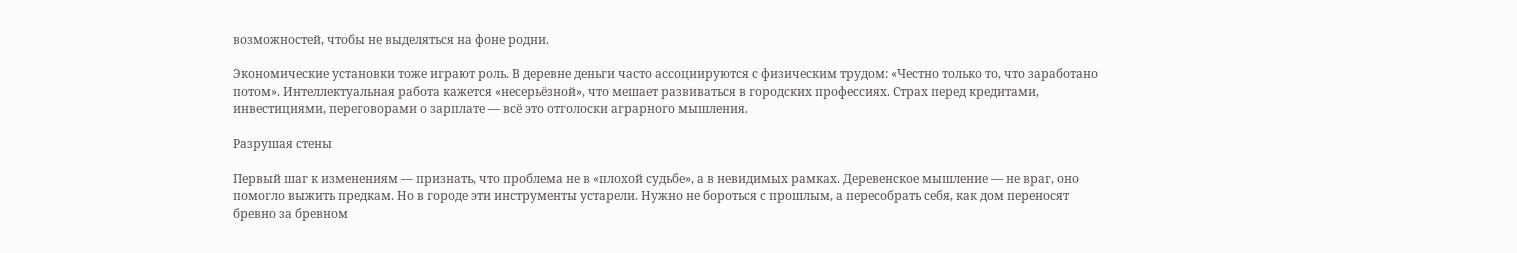возможностей, чтобы не выделяться на фоне родни.

Экономические установки тоже играют роль. В деревне деньги часто ассоциируются с физическим трудом: «Честно только то, что заработано потом». Интеллектуальная работа кажется «несерьёзной», что мешает развиваться в городских профессиях. Страх перед кредитами, инвестициями, переговорами о зарплате — всё это отголоски аграрного мышления.

Разрушая стены

Первый шаг к изменениям — признать, что проблема не в «плохой судьбе», а в невидимых рамках. Деревенское мышление — не враг, оно помогло выжить предкам. Но в городе эти инструменты устарели. Нужно не бороться с прошлым, а пересобрать себя, как дом переносят бревно за бревном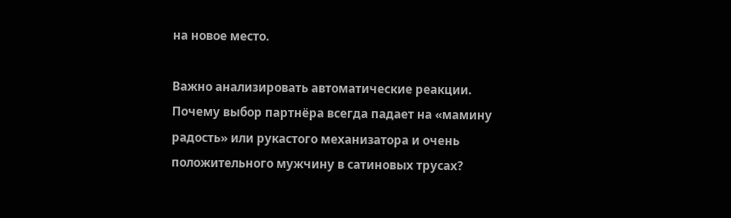на новое место.

Важно анализировать автоматические реакции. Почему выбор партнёра всегда падает на «мамину радость» или рукастого механизатора и очень положительного мужчину в сатиновых трусах?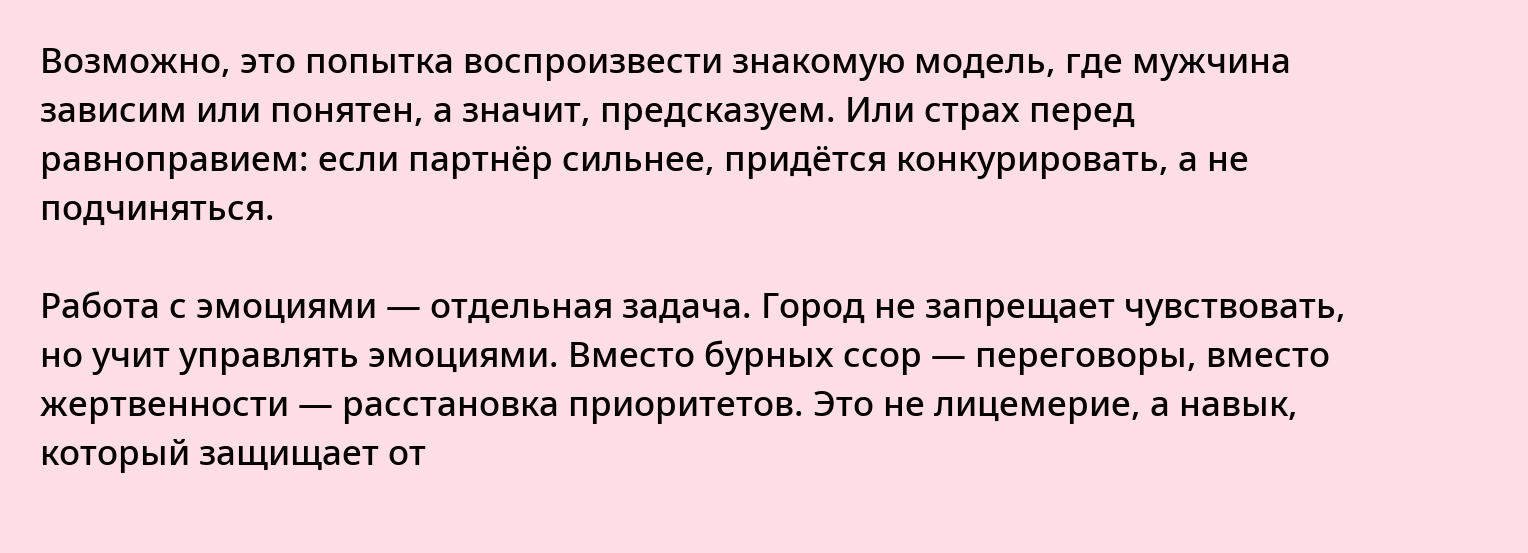Возможно, это попытка воспроизвести знакомую модель, где мужчина зависим или понятен, а значит, предсказуем. Или страх перед равноправием: если партнёр сильнее, придётся конкурировать, а не подчиняться.

Работа с эмоциями — отдельная задача. Город не запрещает чувствовать, но учит управлять эмоциями. Вместо бурных ссор — переговоры, вместо жертвенности — расстановка приоритетов. Это не лицемерие, а навык, который защищает от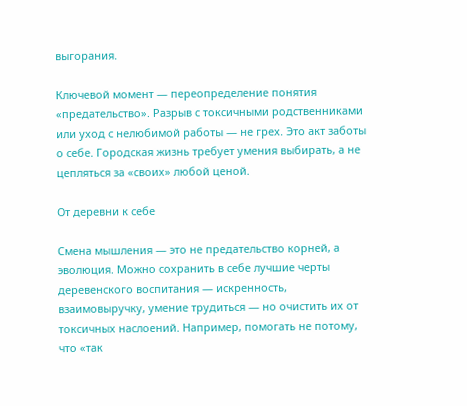выгорания.

Ключевой момент — переопределение понятия «предательство». Разрыв с токсичными родственниками или уход с нелюбимой работы — не грех. Это акт заботы о себе. Городская жизнь требует умения выбирать, а не цепляться за «своих» любой ценой.

От деревни к себе

Смена мышления — это не предательство корней, а эволюция. Можно сохранить в себе лучшие черты деревенского воспитания — искренность, взаимовыручку, умение трудиться — но очистить их от токсичных наслоений. Например, помогать не потому, что «так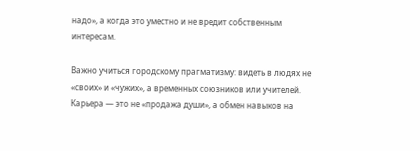надо», а когда это уместно и не вредит собственным интересам.

Важно учиться городскому прагматизму: видеть в людях не «своих» и «чужих», а временных союзников или учителей. Карьера — это не «продажа души», а обмен навыков на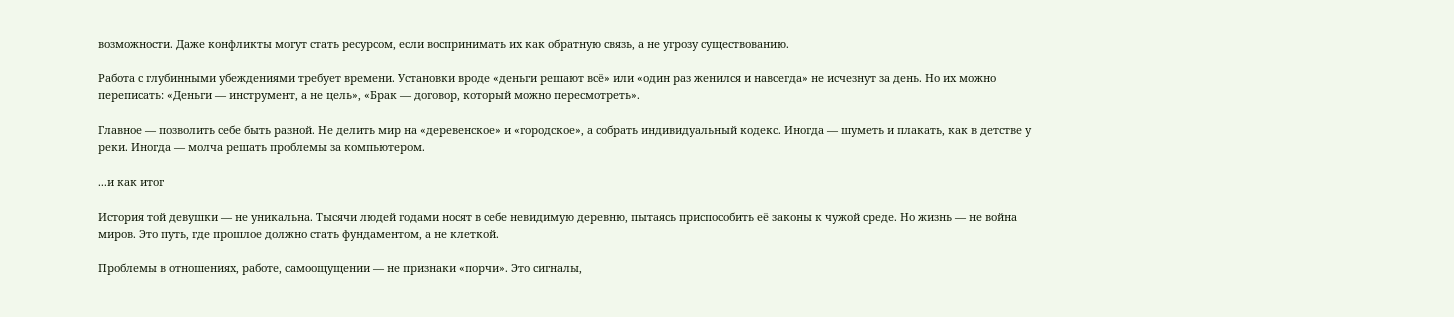возможности. Даже конфликты могут стать ресурсом, если воспринимать их как обратную связь, а не угрозу существованию.

Работа с глубинными убеждениями требует времени. Установки вроде «деньги решают всё» или «один раз женился и навсегда» не исчезнут за день. Но их можно переписать: «Деньги — инструмент, а не цель», «Брак — договор, который можно пересмотреть».

Главное — позволить себе быть разной. Не делить мир на «деревенское» и «городское», а собрать индивидуальный кодекс. Иногда — шуметь и плакать, как в детстве у реки. Иногда — молча решать проблемы за компьютером.

...и как итог

История той девушки — не уникальна. Тысячи людей годами носят в себе невидимую деревню, пытаясь приспособить её законы к чужой среде. Но жизнь — не война миров. Это путь, где прошлое должно стать фундаментом, а не клеткой.

Проблемы в отношениях, работе, самоощущении — не признаки «порчи». Это сигналы,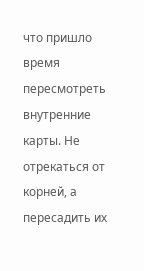что пришло время пересмотреть внутренние карты. Не отрекаться от корней, а пересадить их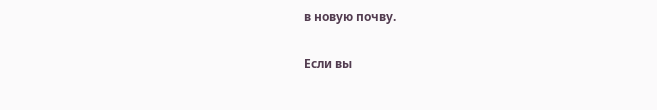в новую почву.

Если вы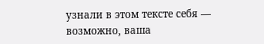узнали в этом тексте себя — возможно, ваша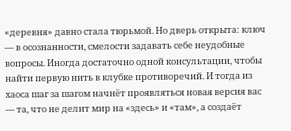«деревня» давно стала тюрьмой. Но дверь открыта: ключ — в осознанности, смелости задавать себе неудобные вопросы. Иногда достаточно одной консультации, чтобы найти первую нить в клубке противоречий. И тогда из хаоса шаг за шагом начнёт проявляться новая версия вас — та, что не делит мир на «здесь» и «там», а создаёт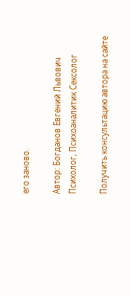его заново.

Автор: Богданов Евгений Львович
Психолог, Психоаналитик Сексолог

Получить консультацию автора на сайте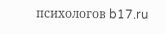психологов b17.ru